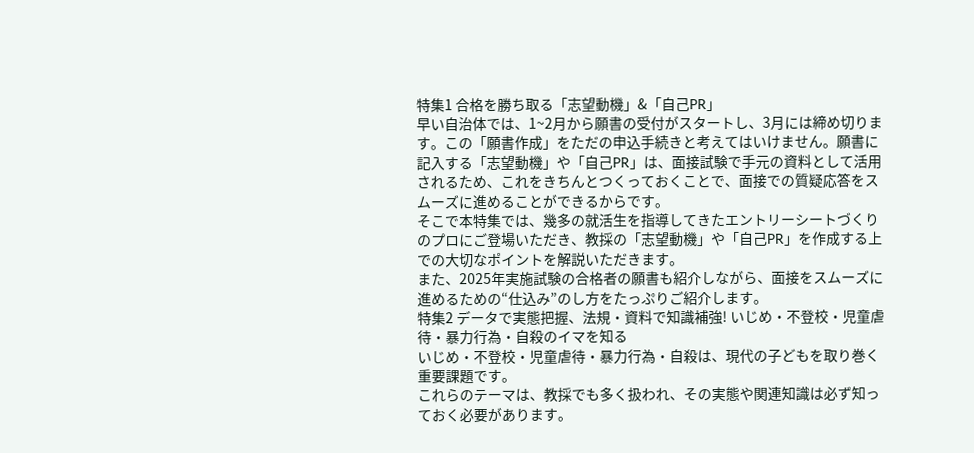特集1 合格を勝ち取る「志望動機」&「自己PR」
早い自治体では、1~2月から願書の受付がスタートし、3月には締め切ります。この「願書作成」をただの申込手続きと考えてはいけません。願書に記入する「志望動機」や「自己PR」は、面接試験で手元の資料として活用されるため、これをきちんとつくっておくことで、面接での質疑応答をスムーズに進めることができるからです。
そこで本特集では、幾多の就活生を指導してきたエントリーシートづくりのプロにご登場いただき、教採の「志望動機」や「自己PR」を作成する上での大切なポイントを解説いただきます。
また、2025年実施試験の合格者の願書も紹介しながら、面接をスムーズに進めるための“仕込み”のし方をたっぷりご紹介します。
特集2 データで実態把握、法規・資料で知識補強! いじめ・不登校・児童虐待・暴力行為・自殺のイマを知る
いじめ・不登校・児童虐待・暴力行為・自殺は、現代の子どもを取り巻く重要課題です。
これらのテーマは、教採でも多く扱われ、その実態や関連知識は必ず知っておく必要があります。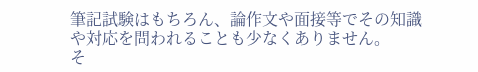筆記試験はもちろん、論作文や面接等でその知識や対応を問われることも少なくありません。
そ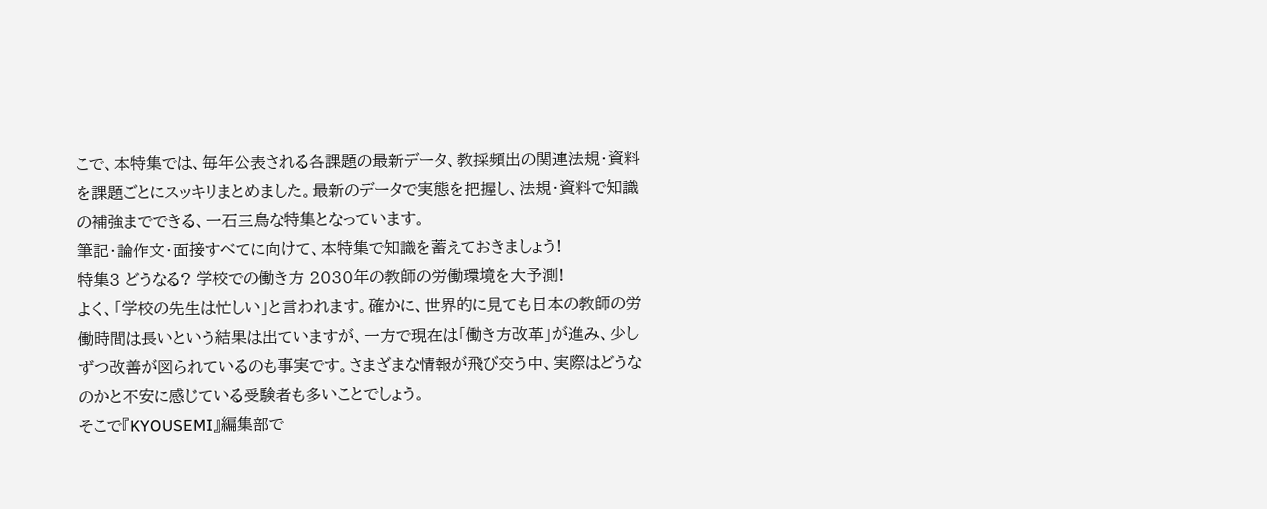こで、本特集では、毎年公表される各課題の最新データ、教採頻出の関連法規・資料を課題ごとにスッキリまとめました。最新のデータで実態を把握し、法規・資料で知識の補強までできる、一石三鳥な特集となっています。
筆記・論作文・面接すべてに向けて、本特集で知識を蓄えておきましょう!
特集3 どうなる? 学校での働き方 2030年の教師の労働環境を大予測!
よく、「学校の先生は忙しい」と言われます。確かに、世界的に見ても日本の教師の労働時間は長いという結果は出ていますが、一方で現在は「働き方改革」が進み、少しずつ改善が図られているのも事実です。さまざまな情報が飛び交う中、実際はどうなのかと不安に感じている受験者も多いことでしょう。
そこで『KYOUSEMI』編集部で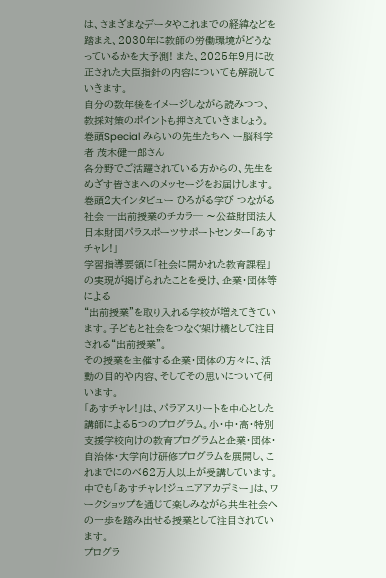は、さまざまなデータやこれまでの経緯などを踏まえ、2030年に教師の労働環境がどうなっているかを大予測! また、2025年9月に改正された大臣指針の内容についても解説していきます。
自分の数年後をイメージしながら読みつつ、教採対策のポイントも押さえていきましょう。
巻頭Special みらいの先生たちへ ー脳科学者 茂木健一郎さん
各分野でご活躍されている方からの、先生をめざす皆さまへのメッセージをお届けします。
巻頭2大インタビュー ひろがる学び つながる社会 ─出前授業のチカラ─ 〜公益財団法人 日本財団パラスポーツサポートセンター「あすチャレ!」
学習指導要領に「社会に開かれた教育課程」の実現が掲げられたことを受け、企業・団体等による
“出前授業”を取り入れる学校が増えてきています。子どもと社会をつなぐ架け橋として注目される“出前授業”。
その授業を主催する企業・団体の方々に、活動の目的や内容、そしてその思いについて伺います。
「あすチャレ!」は、パラアスリートを中心とした講師による5つのプログラム。小・中・高・特別支援学校向けの教育プログラムと企業・団体・自治体・大学向け研修プログラムを展開し、これまでにのべ62万人以上が受講しています。中でも「あすチャレ!ジュニアアカデミー」は、ワークショップを通じて楽しみながら共生社会への一歩を踏み出せる授業として注目されています。
プログラ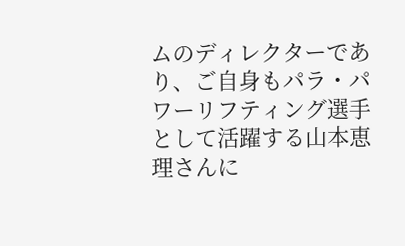ムのディレクターであり、ご自身もパラ・パワーリフティング選手として活躍する山本恵理さんに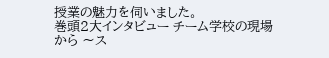授業の魅力を伺いました。
巻頭2大インタビュー チーム学校の現場から 〜ス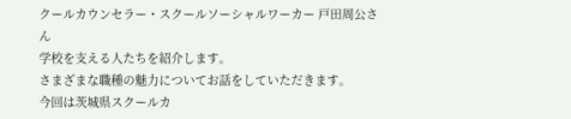クールカウンセラー・スクールソーシャルワーカー 戸田周公さん
学校を支える人たちを紹介します。
さまざまな職種の魅力についてお話をしていただきます。
今回は茨城県スクールカ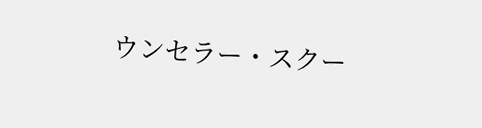ウンセラー・スクー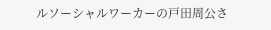ルソーシャルワーカーの戸田周公さ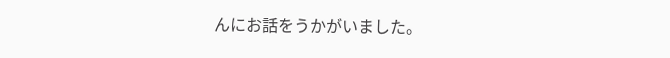んにお話をうかがいました。